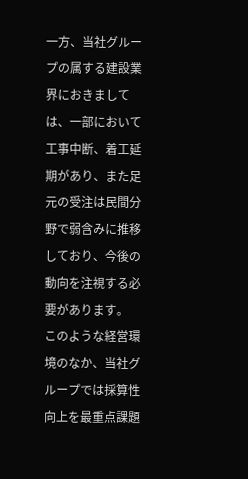一方、当社グループの属する建設業界におきましては、一部において工事中断、着工延期があり、また足元の受注は民間分野で弱含みに推移しており、今後の動向を注視する必要があります。
このような経営環境のなか、当社グループでは採算性向上を最重点課題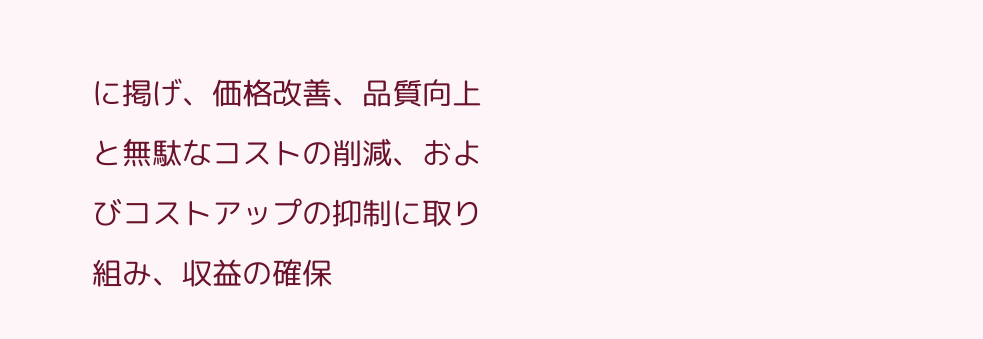に掲げ、価格改善、品質向上と無駄なコストの削減、およびコストアップの抑制に取り組み、収益の確保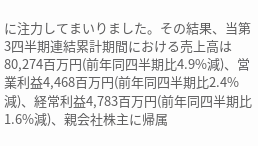に注力してまいりました。その結果、当第3四半期連結累計期間における売上高は80,274百万円(前年同四半期比4.9%減)、営業利益4,468百万円(前年同四半期比2.4%減)、経常利益4,783百万円(前年同四半期比1.6%減)、親会社株主に帰属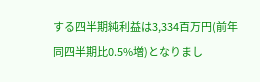する四半期純利益は3,334百万円(前年同四半期比0.5%増)となりまし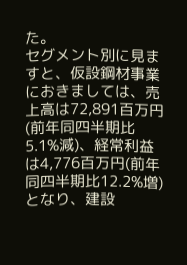た。
セグメント別に見ますと、仮設鋼材事業におきましては、売上高は72,891百万円(前年同四半期比5.1%減)、経常利益は4,776百万円(前年同四半期比12.2%増)となり、建設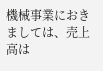機械事業におきましては、売上高は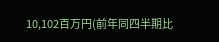10,102百万円(前年同四半期比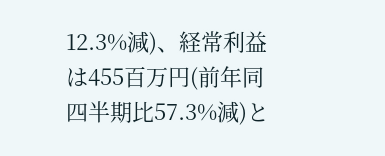12.3%減)、経常利益は455百万円(前年同四半期比57.3%減)と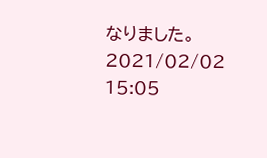なりました。
2021/02/02 15:05